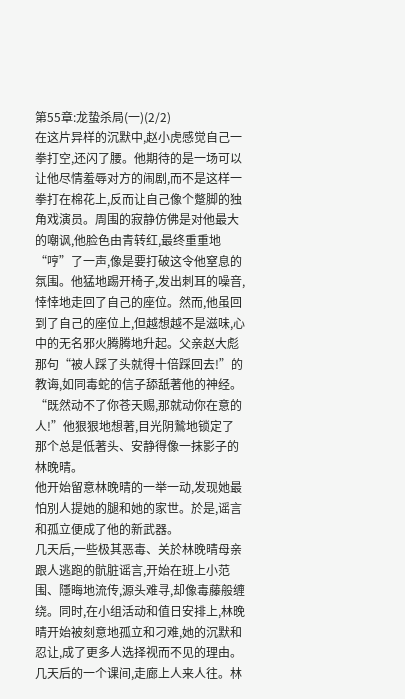第55章:龙蛰杀局(一)(2/2)
在这片异样的沉默中,赵小虎感觉自己一拳打空,还闪了腰。他期待的是一场可以让他尽情羞辱对方的闹剧,而不是这样一拳打在棉花上,反而让自己像个蹩脚的独角戏演员。周围的寂静仿佛是对他最大的嘲讽,他脸色由青转红,最终重重地“哼”了一声,像是要打破这令他窒息的氛围。他猛地踢开椅子,发出刺耳的噪音,悻悻地走回了自己的座位。然而,他虽回到了自己的座位上,但越想越不是滋味,心中的无名邪火腾腾地升起。父亲赵大彪那句“被人踩了头就得十倍踩回去!”的教诲,如同毒蛇的信子舔舐著他的神经。
“既然动不了你苍天赐,那就动你在意的人!”他狠狠地想著,目光阴鷙地锁定了那个总是低著头、安静得像一抹影子的林晚晴。
他开始留意林晚晴的一举一动,发现她最怕別人提她的腿和她的家世。於是,谣言和孤立便成了他的新武器。
几天后,一些极其恶毒、关於林晚晴母亲跟人逃跑的骯脏谣言,开始在班上小范围、隱晦地流传,源头难寻,却像毒藤般缠绕。同时,在小组活动和值日安排上,林晚晴开始被刻意地孤立和刁难,她的沉默和忍让,成了更多人选择视而不见的理由。
几天后的一个课间,走廊上人来人往。林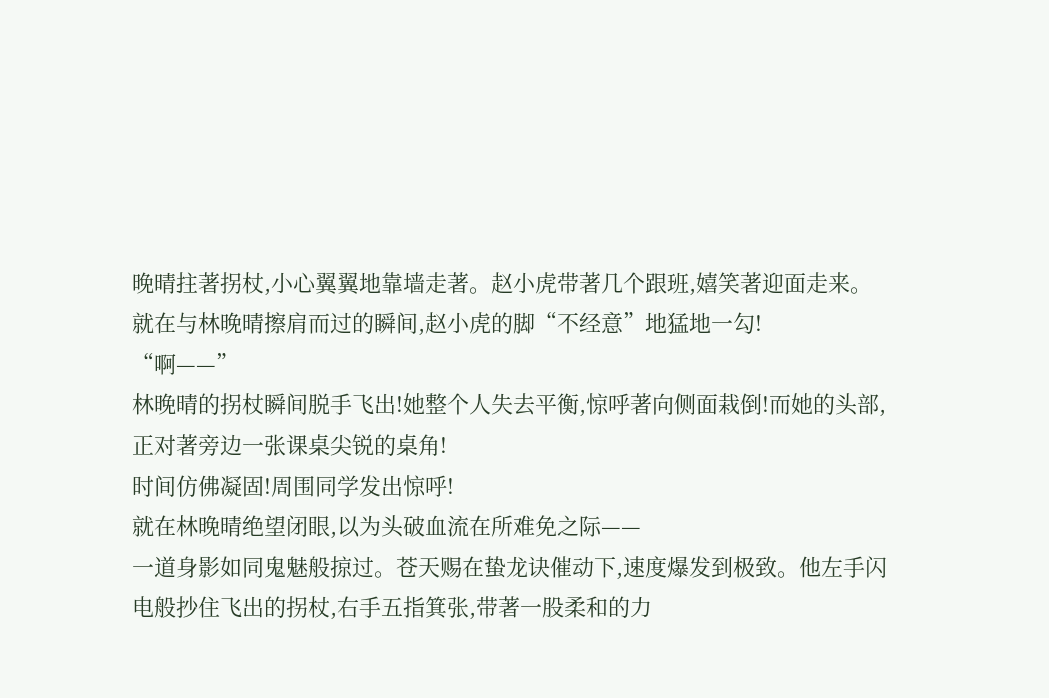晚晴拄著拐杖,小心翼翼地靠墙走著。赵小虎带著几个跟班,嬉笑著迎面走来。就在与林晚晴擦肩而过的瞬间,赵小虎的脚“不经意”地猛地一勾!
“啊——”
林晚晴的拐杖瞬间脱手飞出!她整个人失去平衡,惊呼著向侧面栽倒!而她的头部,正对著旁边一张课桌尖锐的桌角!
时间仿佛凝固!周围同学发出惊呼!
就在林晚晴绝望闭眼,以为头破血流在所难免之际——
一道身影如同鬼魅般掠过。苍天赐在蛰龙诀催动下,速度爆发到极致。他左手闪电般抄住飞出的拐杖,右手五指箕张,带著一股柔和的力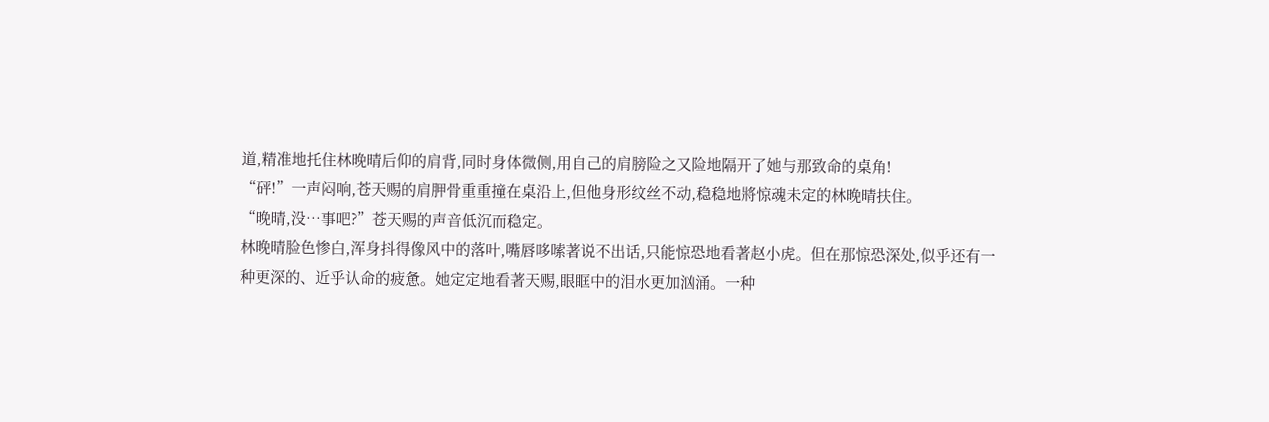道,精准地托住林晚晴后仰的肩背,同时身体微侧,用自己的肩膀险之又险地隔开了她与那致命的桌角!
“砰!”一声闷响,苍天赐的肩胛骨重重撞在桌沿上,但他身形纹丝不动,稳稳地將惊魂未定的林晚晴扶住。
“晚晴,没…事吧?”苍天赐的声音低沉而稳定。
林晚晴脸色惨白,浑身抖得像风中的落叶,嘴唇哆嗦著说不出话,只能惊恐地看著赵小虎。但在那惊恐深处,似乎还有一种更深的、近乎认命的疲惫。她定定地看著天赐,眼眶中的泪水更加汹涌。一种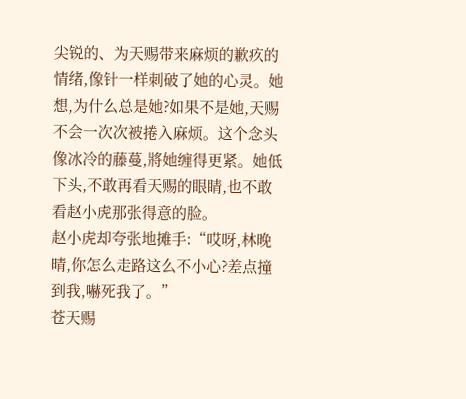尖锐的、为天赐带来麻烦的歉疚的情绪,像针一样刺破了她的心灵。她想,为什么总是她?如果不是她,天赐不会一次次被捲入麻烦。这个念头像冰冷的藤蔓,將她缠得更紧。她低下头,不敢再看天赐的眼睛,也不敢看赵小虎那张得意的脸。
赵小虎却夸张地摊手:“哎呀,林晚晴,你怎么走路这么不小心?差点撞到我,嚇死我了。”
苍天赐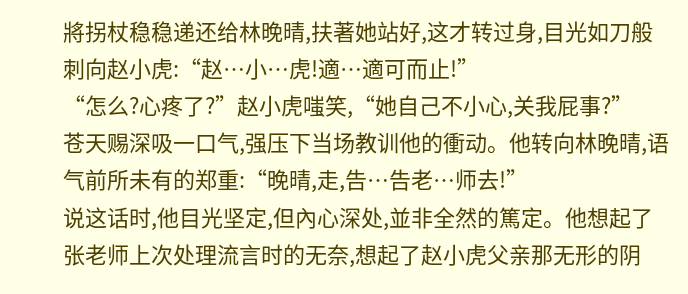將拐杖稳稳递还给林晚晴,扶著她站好,这才转过身,目光如刀般刺向赵小虎:“赵…小…虎!適…適可而止!”
“怎么?心疼了?”赵小虎嗤笑,“她自己不小心,关我屁事?”
苍天赐深吸一口气,强压下当场教训他的衝动。他转向林晚晴,语气前所未有的郑重:“晚晴,走,告…告老…师去!”
说这话时,他目光坚定,但內心深处,並非全然的篤定。他想起了张老师上次处理流言时的无奈,想起了赵小虎父亲那无形的阴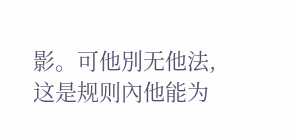影。可他別无他法,这是规则內他能为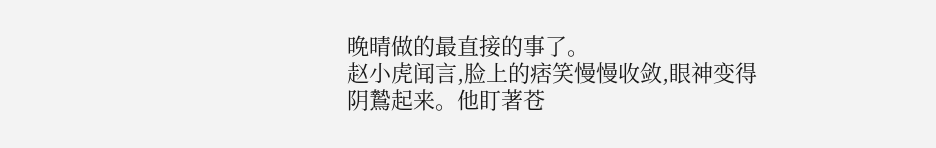晚晴做的最直接的事了。
赵小虎闻言,脸上的痞笑慢慢收敛,眼神变得阴鷙起来。他盯著苍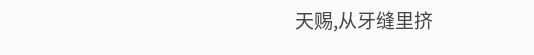天赐,从牙缝里挤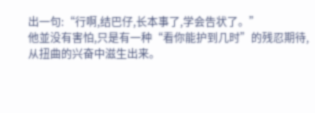出一句:“行啊,结巴仔,长本事了,学会告状了。”
他並没有害怕,只是有一种“看你能护到几时”的残忍期待,从扭曲的兴奋中滋生出来。